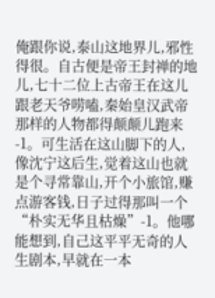俺跟你说,泰山这地界儿,邪性得很。自古便是帝王封禅的地儿,七十二位上古帝王在这儿跟老天爷唠嗑,秦始皇汉武帝那样的人物都得颠颠儿跑来-1。可生活在这山脚下的人,像沈宁这后生,觉着这山也就是个寻常靠山,开个小旅馆,赚点游客钱,日子过得那叫一个“朴实无华且枯燥”-1。他哪能想到,自己这平平无奇的人生剧本,早就在一本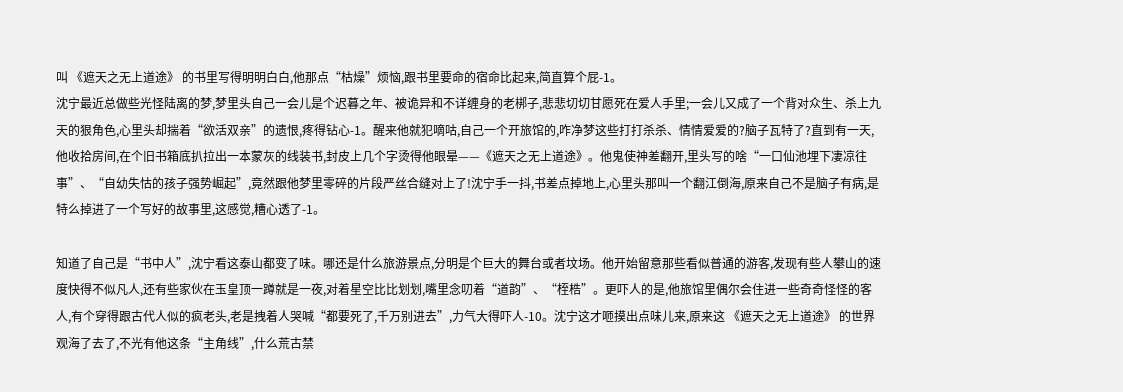叫 《遮天之无上道途》 的书里写得明明白白,他那点“枯燥”烦恼,跟书里要命的宿命比起来,简直算个屁-1。
沈宁最近总做些光怪陆离的梦,梦里头自己一会儿是个迟暮之年、被诡异和不详缠身的老梆子,悲悲切切甘愿死在爱人手里;一会儿又成了一个背对众生、杀上九天的狠角色,心里头却揣着“欲活双亲”的遗恨,疼得钻心-1。醒来他就犯嘀咕,自己一个开旅馆的,咋净梦这些打打杀杀、情情爱爱的?脑子瓦特了?直到有一天,他收拾房间,在个旧书箱底扒拉出一本蒙灰的线装书,封皮上几个字烫得他眼晕——《遮天之无上道途》。他鬼使神差翻开,里头写的啥“一口仙池埋下凄凉往事”、“自幼失怙的孩子强势崛起”,竟然跟他梦里零碎的片段严丝合缝对上了!沈宁手一抖,书差点掉地上,心里头那叫一个翻江倒海,原来自己不是脑子有病,是特么掉进了一个写好的故事里,这感觉,糟心透了-1。

知道了自己是“书中人”,沈宁看这泰山都变了味。哪还是什么旅游景点,分明是个巨大的舞台或者坟场。他开始留意那些看似普通的游客,发现有些人攀山的速度快得不似凡人,还有些家伙在玉皇顶一蹲就是一夜,对着星空比比划划,嘴里念叨着“道韵”、“桎梏”。更吓人的是,他旅馆里偶尔会住进一些奇奇怪怪的客人,有个穿得跟古代人似的疯老头,老是拽着人哭喊“都要死了,千万别进去”,力气大得吓人-10。沈宁这才咂摸出点味儿来,原来这 《遮天之无上道途》 的世界观海了去了,不光有他这条“主角线”,什么荒古禁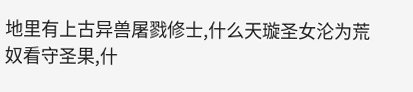地里有上古异兽屠戮修士,什么天璇圣女沦为荒奴看守圣果,什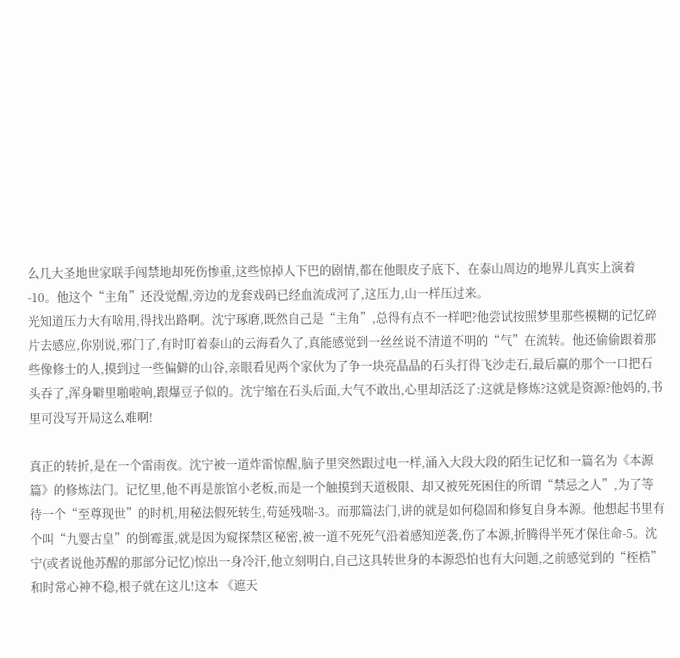么几大圣地世家联手闯禁地却死伤惨重,这些惊掉人下巴的剧情,都在他眼皮子底下、在泰山周边的地界儿真实上演着-10。他这个“主角”还没觉醒,旁边的龙套戏码已经血流成河了,这压力,山一样压过来。
光知道压力大有啥用,得找出路啊。沈宁琢磨,既然自己是“主角”,总得有点不一样吧?他尝试按照梦里那些模糊的记忆碎片去感应,你别说,邪门了,有时盯着泰山的云海看久了,真能感觉到一丝丝说不清道不明的“气”在流转。他还偷偷跟着那些像修士的人,摸到过一些偏僻的山谷,亲眼看见两个家伙为了争一块亮晶晶的石头打得飞沙走石,最后赢的那个一口把石头吞了,浑身噼里啪啦响,跟爆豆子似的。沈宁缩在石头后面,大气不敢出,心里却活泛了:这就是修炼?这就是资源?他妈的,书里可没写开局这么难啊!

真正的转折,是在一个雷雨夜。沈宁被一道炸雷惊醒,脑子里突然跟过电一样,涌入大段大段的陌生记忆和一篇名为《本源篇》的修炼法门。记忆里,他不再是旅馆小老板,而是一个触摸到天道极限、却又被死死困住的所谓“禁忌之人”,为了等待一个“至尊现世”的时机,用秘法假死转生,苟延残喘-3。而那篇法门,讲的就是如何稳固和修复自身本源。他想起书里有个叫“九婴古皇”的倒霉蛋,就是因为窥探禁区秘密,被一道不死死气沿着感知逆袭,伤了本源,折腾得半死才保住命-5。沈宁(或者说他苏醒的那部分记忆)惊出一身冷汗,他立刻明白,自己这具转世身的本源恐怕也有大问题,之前感觉到的“桎梏”和时常心神不稳,根子就在这儿!这本 《遮天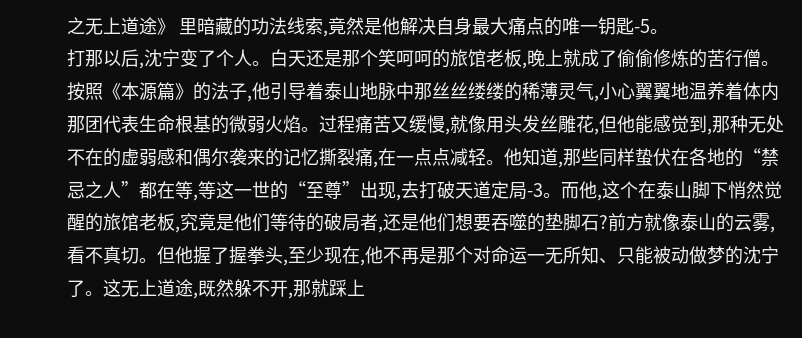之无上道途》 里暗藏的功法线索,竟然是他解决自身最大痛点的唯一钥匙-5。
打那以后,沈宁变了个人。白天还是那个笑呵呵的旅馆老板,晚上就成了偷偷修炼的苦行僧。按照《本源篇》的法子,他引导着泰山地脉中那丝丝缕缕的稀薄灵气,小心翼翼地温养着体内那团代表生命根基的微弱火焰。过程痛苦又缓慢,就像用头发丝雕花,但他能感觉到,那种无处不在的虚弱感和偶尔袭来的记忆撕裂痛,在一点点减轻。他知道,那些同样蛰伏在各地的“禁忌之人”都在等,等这一世的“至尊”出现,去打破天道定局-3。而他,这个在泰山脚下悄然觉醒的旅馆老板,究竟是他们等待的破局者,还是他们想要吞噬的垫脚石?前方就像泰山的云雾,看不真切。但他握了握拳头,至少现在,他不再是那个对命运一无所知、只能被动做梦的沈宁了。这无上道途,既然躲不开,那就踩上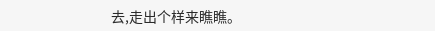去,走出个样来瞧瞧。